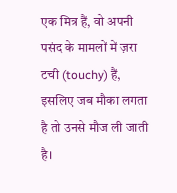एक मित्र हैं, वो अपनी पसंद के मामलों में ज़रा टची (touchy) हैं, इसलिए जब मौका लगता है तो उनसे मौज ली जाती है।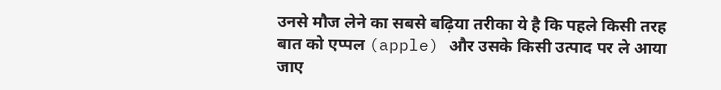उनसे मौज लेने का सबसे बढ़िया तरीका ये है कि पहले किसी तरह बात को एप्पल (apple) और उसके किसी उत्पाद पर ले आया जाए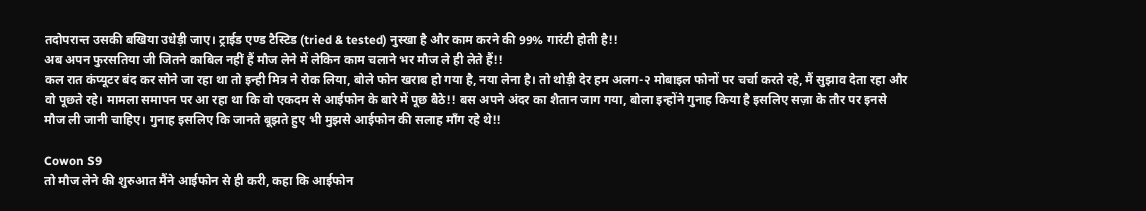तदोपरान्त उसकी बखिया उधेड़ी जाए। ट्राईड एण्ड टैस्टिड (tried & tested) नुस्खा है और काम करने की 99% गारंटी होती है!!
अब अपन फुरसतिया जी जितने काबिल नहीं हैं मौज लेने में लेकिन काम चलाने भर मौज ले ही लेते हैं!!
कल रात कंप्यूटर बंद कर सोने जा रहा था तो इन्ही मित्र ने रोक लिया, बोले फोन खराब हो गया है, नया लेना है। तो थोड़ी देर हम अलग-२ मोबाइल फोनों पर चर्चा करते रहे, मैं सुझाव देता रहा और वो पूछते रहे। मामला समापन पर आ रहा था कि वो एकदम से आईफोन के बारे में पूछ बैठे!! बस अपने अंदर का शैतान जाग गया, बोला इन्होंने गुनाह किया है इसलिए सज़ा के तौर पर इनसे मौज ली जानी चाहिए। गुनाह इसलिए कि जानते बूझते हुए भी मुझसे आईफोन की सलाह माँग रहे थे!!

Cowon S9
तो मौज लेने की शुरुआत मैंने आईफोन से ही करी, कहा कि आईफोन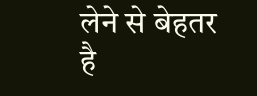लेने से बेहतर है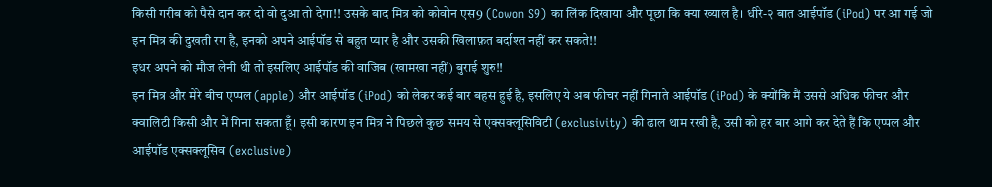किसी गरीब को पैसे दान कर दो वो दुआ तो देगा!! उसके बाद मित्र को कोवोन एस9 (Cowon S9) का लिंक दिखाया और पूछा कि क्या ख्याल है। धीरे-२ बात आईपॉड (iPod) पर आ गई जो इन मित्र की दुखती रग है, इनको अपने आईपॉड से बहुत प्यार है और उसकी खिलाफ़त बर्दाश्त नहीं कर सकते!!
इधर अपने को मौज लेनी थी तो इसलिए आईपॉड की वाजिब (खामखा नहीं) बुराई शुरु!!
इन मित्र और मेरे बीच एप्पल (apple) और आईपॉड (iPod) को लेकर कई बार बहस हुई है, इसलिए ये अब फीचर नहीं गिनाते आईपॉड (iPod) के क्योंकि मैं उससे अधिक फीचर और क्वालिटी किसी और में गिना सकता हूँ। इसी कारण इन मित्र ने पिछले कुछ समय से एक्सक्लूसिविटी (exclusivity) की ढाल थाम रखी है, उसी को हर बार आगे कर देते हैं कि एप्पल और आईपॉड एक्सक्लूसिव (exclusive)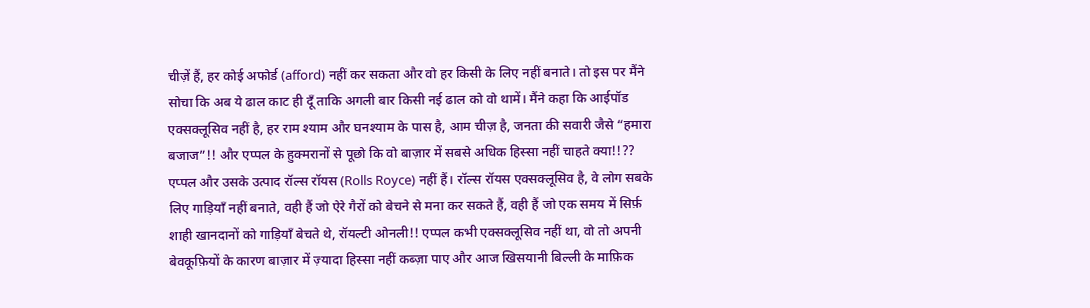चीज़ें हैं, हर कोई अफोर्ड (afford) नहीं कर सकता और वो हर किसी के लिए नहीं बनाते। तो इस पर मैंने सोचा कि अब ये ढाल काट ही दूँ ताकि अगली बार किसी नई ढाल को वो थामें। मैंने कहा कि आईपॉड एक्सक्लूसिव नहीं है, हर राम श्याम और घनश्याम के पास है, आम चीज़ है, जनता की सवारी जैसे “हमारा बजाज”!! और एप्पल के हुक्मरानों से पूछो कि वो बाज़ार में सबसे अधिक हिस्सा नहीं चाहते क्या!!?? एप्पल और उसके उत्पाद रॉल्स रॉयस (Rolls Royce) नहीं हैं। रॉल्स रॉयस एक्सक्लूसिव है, वे लोग सबके लिए गाड़ियाँ नहीं बनाते, वही हैं जो ऐरे गैरों को बेचने से मना कर सकते हैं, वही हैं जो एक समय में सिर्फ़ शाही खानदानों को गाड़ियाँ बेचते थे, रॉयल्टी ओनली!! एप्पल कभी एक्सक्लूसिव नहीं था, वो तो अपनी बेवकूफ़ियों के कारण बाज़ार में ज़्यादा हिस्सा नहीं कब्ज़ा पाए और आज खिसयानी बिल्ली के माफ़िक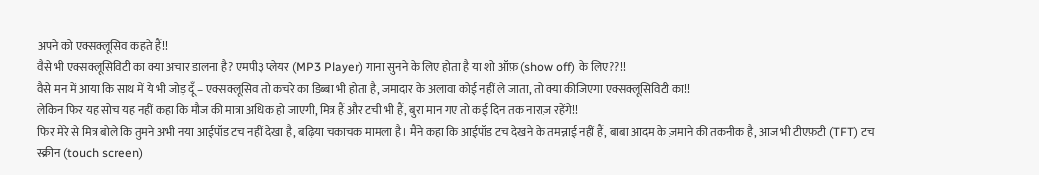अपने को एक्सक्लूसिव कहते हैं!!
वैसे भी एक्सक्लूसिविटी का क्या अचार डालना है? एमपी३ प्लेयर (MP3 Player) गाना सुनने के लिए होता है या शो ऑफ़ (show off) के लिए??!!
वैसे मन में आया कि साथ में ये भी जोड़ दूँ – एक्सक्लूसिव तो कचरे का डिब्बा भी होता है, जमादार के अलावा कोई नहीं ले जाता, तो क्या कीजिएगा एक्सक्लूसिविटी का!!
लेकिन फिर यह सोच यह नहीं कहा कि मौज की मात्रा अधिक हो जाएगी, मित्र हैं और टची भी हैं, बुरा मान गए तो कई दिन तक नाराज़ रहेंगे!!
फिर मेरे से मित्र बोले कि तुमने अभी नया आईपॉड टच नहीं देखा है, बढ़िया चकाचक मामला है। मैंने कहा कि आईपॉड टच देखने के तमन्नाई नहीं हैं, बाबा आदम के ज़माने की तकनीक है, आज भी टीएफ़टी (TFT) टच स्क्रीन (touch screen)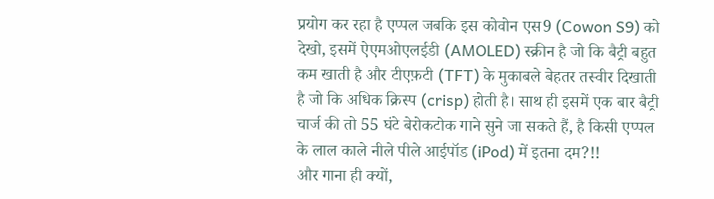प्रयोग कर रहा है एप्पल जबकि इस कोवोन एस9 (Cowon S9) को देखो, इसमें ऐएमओएलईडी (AMOLED) स्क्रीन है जो कि बैट्री बहुत कम खाती है और टीएफ़टी (TFT) के मुकाबले बेहतर तस्वीर दिखाती है जो कि अधिक क्रिस्प (crisp) होती है। साथ ही इसमें एक बार बैट्री चार्ज की तो 55 घंटे बेरोकटोक गाने सुने जा सकते हैं, है किसी एप्पल के लाल काले नीले पीले आईपॉड (iPod) में इतना दम?!!
और गाना ही क्यों,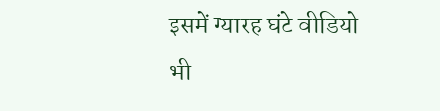इसमें ग्यारह घंटे वीडियो भी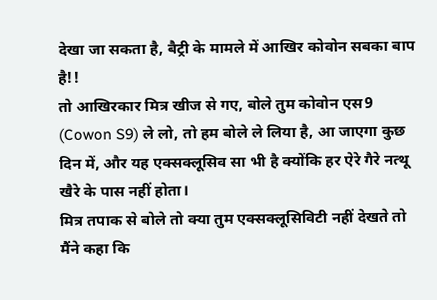देखा जा सकता है, बैट्री के मामले में आखिर कोवोन सबका बाप है!!
तो आखिरकार मित्र खीज से गए, बोले तुम कोवोन एस9 (Cowon S9) ले लो, तो हम बोले ले लिया है, आ जाएगा कुछ दिन में, और यह एक्सक्लूसिव सा भी है क्योंकि हर ऐरे गैरे नत्थू खैरे के पास नहीं होता।
मित्र तपाक से बोले तो क्या तुम एक्सक्लूसिविटी नहीं देखते तो मैंने कहा कि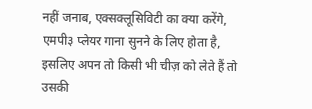नहीं जनाब, एक्सक्लूसिविटी का क्या करेंगे, एमपी३ प्लेयर गाना सुनने के लिए होता है, इसलिए अपन तो किसी भी चीज़ को लेते हैं तो उसकी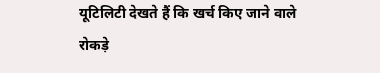यूटिलिटी देखते हैं कि खर्च किए जाने वाले रोकड़े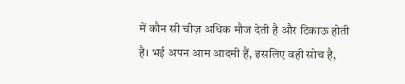में कौन सी चीज़ अधिक मौज देती है और टिकाऊ होती है। भई अपन आम आदमी हैं, इसलिए वही सोच है,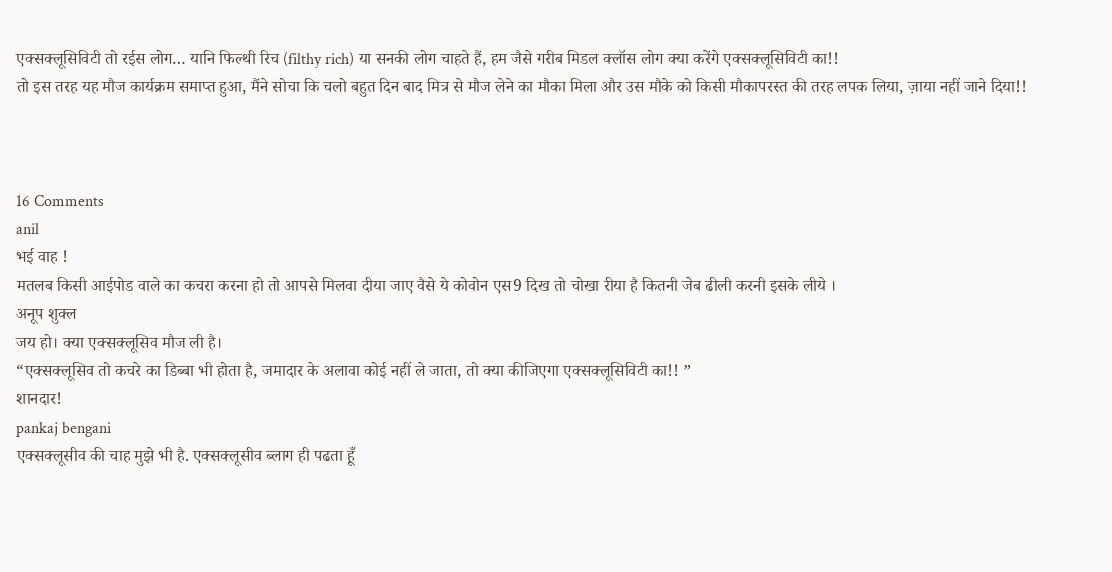एक्सक्लूसिविटी तो रईस लोग… यानि फिल्थी रिच (filthy rich) या सनकी लोग चाहते हैं, हम जैसे गरीब मिडल क्लॉस लोग क्या करेंगे एक्सक्लूसिविटी का!!
तो इस तरह यह मौज कार्यक्रम समाप्त हुआ, मैंने सोचा कि चलो बहुत दिन बाद मित्र से मौज लेने का मौका मिला और उस मौके को किसी मौकापरस्त की तरह लपक लिया, ज़ाया नहीं जाने दिया!!



16 Comments
anil
भई वाह !
मतलब किसी आईपोड वाले का कचरा करना हो तो आपसे मिलवा दीया जाए वैसे ये कोवोन एस9 दिख तो चोखा रीया है कितनी जेब ढीली करनी इसके लीये ।
अनूप शुक्ल
जय हो। क्या एक्सक्लूसिव मौज ली है।
“एक्सक्लूसिव तो कचरे का डिब्बा भी होता है, जमादार के अलावा कोई नहीं ले जाता, तो क्या कीजिएगा एक्सक्लूसिविटी का!! ”
शानदार!
pankaj bengani
एक्सक्लूसीव की चाह मुझे भी है. एक्सक्लूसीव ब्लाग ही पढता हूँ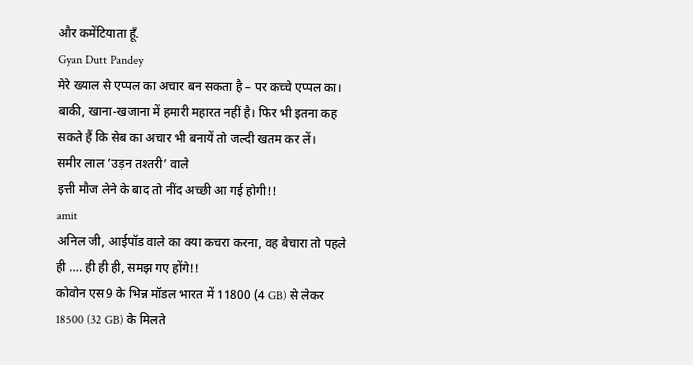और कमेंटियाता हूँ.
Gyan Dutt Pandey
मेरे ख्याल से एप्पल का अचार बन सकता है – पर कच्चे एप्पल का।
बाकी, खाना-खजाना में हमारी महारत नहीं है। फिर भी इतना कह सकते हैं कि सेब का अचार भी बनायें तो जल्दी खतम कर लें।
समीर लाल ’उड़न तश्तरी’ वाले
इत्ती मौज लेने के बाद तो नींद अच्छी आ गई होगी!!
amit
अनिल जी, आईपॉड वाले का क्या कचरा करना, वह बेचारा तो पहले ही …. ही ही ही, समझ गए होंगे!!
कोवोन एस9 के भिन्न मॉडल भारत में 11800 (4 GB) से लेकर 18500 (32 GB) के मिलते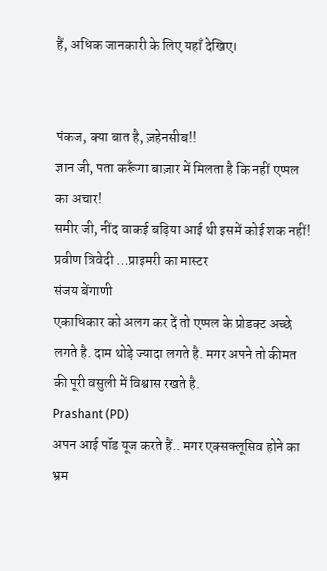हैं, अधिक जानकारी के लिए यहाँ देखिए।


पंकज, क्या बात है, ज़हेनसीब!!
ज्ञान जी, पता करूँगा बाज़ार में मिलता है कि नहीं एप्पल का अचार!
समीर जी, नींद वाकई बढ़िया आई थी इसमें कोई शक नहीं!
प्रवीण त्रिवेदी …प्राइमरी का मास्टर
संजय बेंगाणी
एकाधिकार को अलग कर दें तो एप्पल के प्रोडक्ट अच्छे लगते है. दाम थोड़े ज्यादा लगते है. मगर अपने तो कीमत की पूरी वसुली में विश्वास रखते है.
Prashant (PD)
अपन आई पॉड यूज करते हैं.. मगर एक्सक्लूसिव होने का भ्रम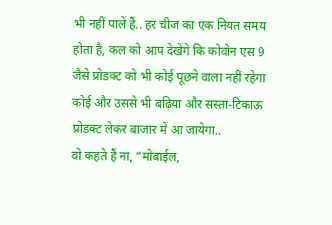भी नहीं पालें हैं.. हर चीज का एक नियत समय होता है, कल को आप देखेंगे कि कोवोन एस 9 जैसे प्रोडक्ट को भी कोई पूछने वाला नहीं रहेगा कोई और उससे भी बढ़िया और सस्ता-टिकाऊ प्रोडक्ट लेकर बाजार में आ जायेगा..
वो कहते हैं ना, “मोबाईल,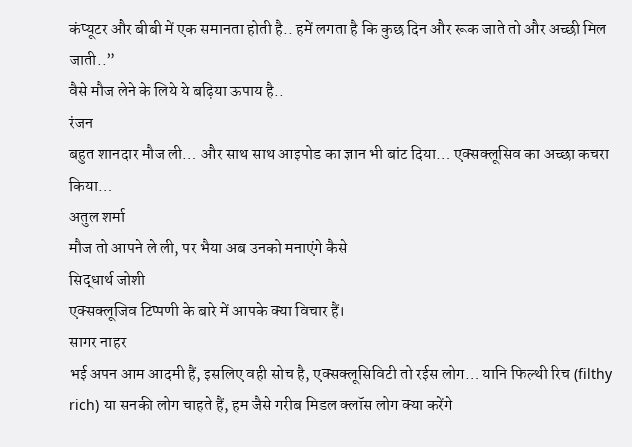कंप्यूटर और बीबी में एक समानता होती है.. हमें लगता है कि कुछ दिन और रूक जाते तो और अच्छी मिल जाती..”
वैसे मौज लेने के लिये ये बढ़िया ऊपाय है..
रंजन
बहुत शानदार मौज ली… और साथ साथ आइपोड का ज्ञान भी बांट दिया… एक्सक्लूसिव का अच्छा कचरा किया…
अतुल शर्मा
मौज तो आपने ले ली, पर भैया अब उनको मनाएंगे कैसे
सिद्धार्थ जोशी
एक्सक्लूजिव टिप्पणी के बारे में आपके क्या विचार हैं।
सागर नाहर
भई अपन आम आदमी हैं, इसलिए वही सोच है, एक्सक्लूसिविटी तो रईस लोग… यानि फिल्थी रिच (filthy rich) या सनकी लोग चाहते हैं, हम जैसे गरीब मिडल क्लॉस लोग क्या करेंगे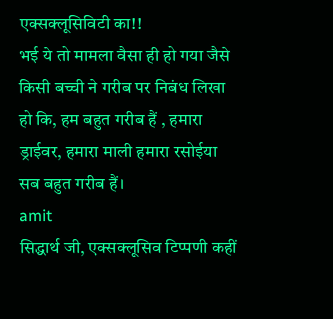एक्सक्लूसिविटी का!!
भई ये तो मामला वैसा ही हो गया जैसे किसी बच्ची ने गरीब पर निबंध लिखा हो कि, हम बहुत गरीब हैं , हमारा ड्राईवर, हमारा माली हमारा रसोईया सब बहुत गरीब हैं।
amit
सिद्धार्थ जी, एक्सक्लूसिव टिप्पणी कहीं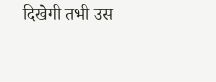दिखेगी तभी उस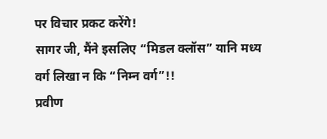पर विचार प्रकट करेंगे!
सागर जी, मैंने इसलिए “मिडल क्लॉस” यानि मध्य वर्ग लिखा न कि “निम्न वर्ग”!!
प्रवीण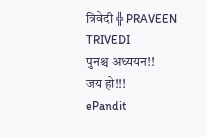त्रिवेदी ╬ PRAVEEN TRIVEDI
पुनश्च अध्ययन!!
जय हो!!!
ePandit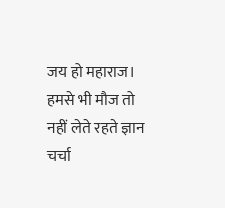जय हो महाराज। हमसे भी मौज तो नहीं लेते रहते ज्ञान चर्चा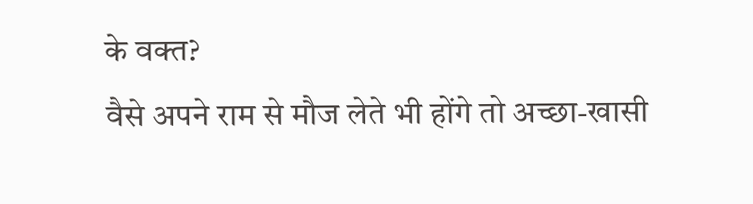के वक्त?
वैसे अपने राम से मौज लेते भी होंगे तो अच्छा-खासी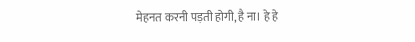मेहनत करनी पड़ती होगी, है ना। हे हे